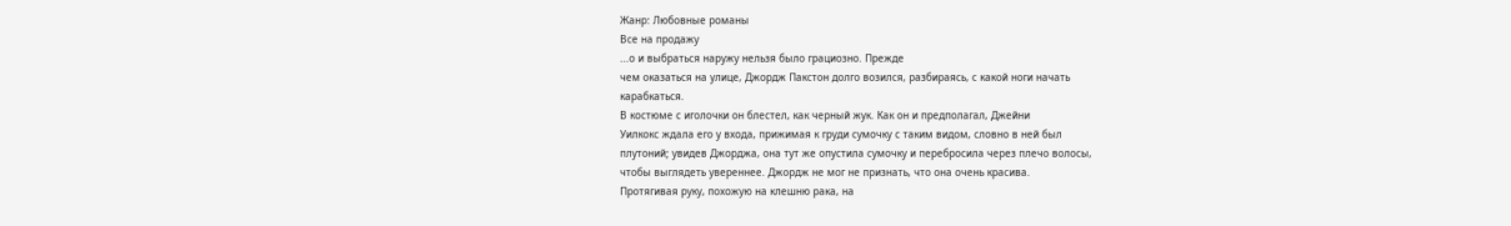Жанр: Любовные романы
Все на продажу
...о и выбраться наружу нельзя было грациозно. Прежде
чем оказаться на улице, Джордж Пакстон долго возился, разбираясь, с какой ноги начать
карабкаться.
В костюме с иголочки он блестел, как черный жук. Как он и предполагал, Джейни
Уилкокс ждала его у входа, прижимая к груди сумочку с таким видом, словно в ней был
плутоний; увидев Джорджа, она тут же опустила сумочку и перебросила через плечо волосы,
чтобы выглядеть увереннее. Джордж не мог не признать, что она очень красива.
Протягивая руку, похожую на клешню рака, на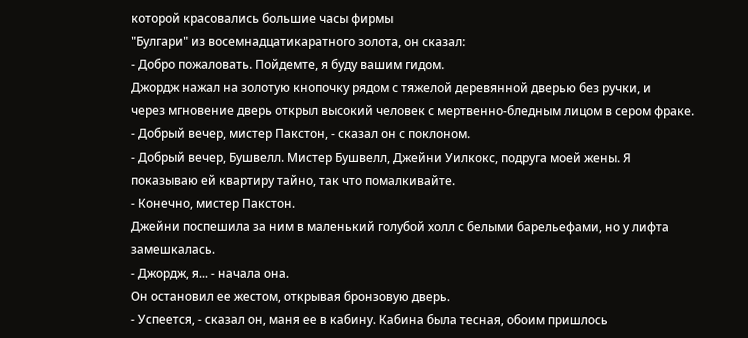которой красовались большие часы фирмы
"Булгари" из восемнадцатикаратного золота, он сказал:
- Добро пожаловать. Пойдемте, я буду вашим гидом.
Джордж нажал на золотую кнопочку рядом с тяжелой деревянной дверью без ручки, и
через мгновение дверь открыл высокий человек с мертвенно-бледным лицом в сером фраке.
- Добрый вечер, мистер Пакстон, - сказал он с поклоном.
- Добрый вечер, Бушвелл. Мистер Бушвелл, Джейни Уилкокс, подруга моей жены. Я
показываю ей квартиру тайно, так что помалкивайте.
- Конечно, мистер Пакстон.
Джейни поспешила за ним в маленький голубой холл с белыми барельефами, но у лифта
замешкалась.
- Джордж, я... - начала она.
Он остановил ее жестом, открывая бронзовую дверь.
- Успеется, - сказал он, маня ее в кабину. Кабина была тесная, обоим пришлось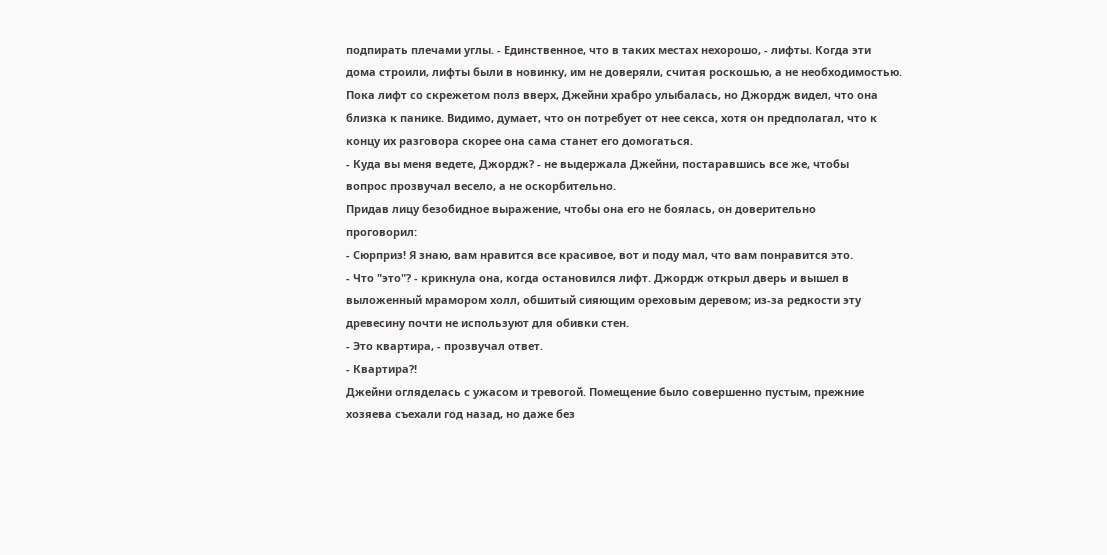подпирать плечами углы. - Единственное, что в таких местах нехорошо, - лифты. Когда эти
дома строили, лифты были в новинку, им не доверяли, считая роскошью, а не необходимостью.
Пока лифт со скрежетом полз вверх, Джейни храбро улыбалась, но Джордж видел, что она
близка к панике. Видимо, думает, что он потребует от нее секса, хотя он предполагал, что к
концу их разговора скорее она сама станет его домогаться.
- Куда вы меня ведете, Джордж? - не выдержала Джейни, постаравшись все же, чтобы
вопрос прозвучал весело, а не оскорбительно.
Придав лицу безобидное выражение, чтобы она его не боялась, он доверительно
проговорил:
- Сюрприз! Я знаю, вам нравится все красивое, вот и поду мал, что вам понравится это.
- Что "это"? - крикнула она, когда остановился лифт. Джордж открыл дверь и вышел в
выложенный мрамором холл, обшитый сияющим ореховым деревом; из-за редкости эту
древесину почти не используют для обивки стен.
- Это квартира, - прозвучал ответ.
- Квартира?!
Джейни огляделась с ужасом и тревогой. Помещение было совершенно пустым, прежние
хозяева съехали год назад, но даже без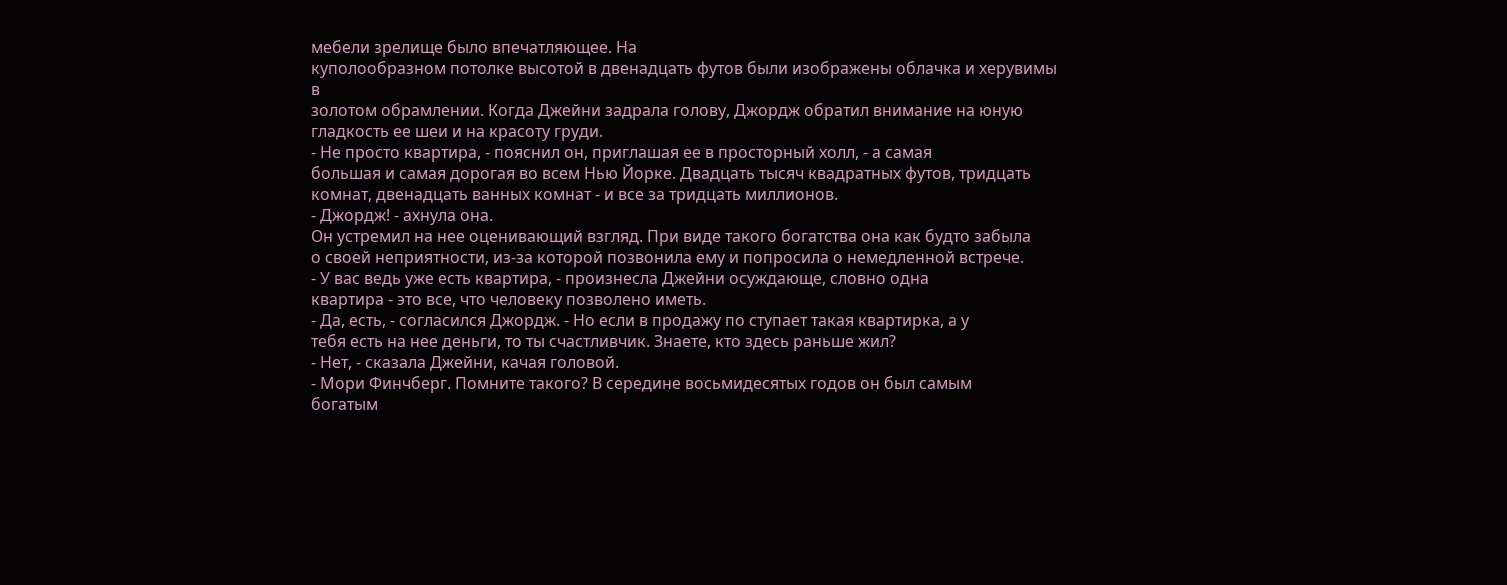мебели зрелище было впечатляющее. На
куполообразном потолке высотой в двенадцать футов были изображены облачка и херувимы в
золотом обрамлении. Когда Джейни задрала голову, Джордж обратил внимание на юную
гладкость ее шеи и на красоту груди.
- Не просто квартира, - пояснил он, приглашая ее в просторный холл, - а самая
большая и самая дорогая во всем Нью Йорке. Двадцать тысяч квадратных футов, тридцать
комнат, двенадцать ванных комнат - и все за тридцать миллионов.
- Джордж! - ахнула она.
Он устремил на нее оценивающий взгляд. При виде такого богатства она как будто забыла
о своей неприятности, из-за которой позвонила ему и попросила о немедленной встрече.
- У вас ведь уже есть квартира, - произнесла Джейни осуждающе, словно одна
квартира - это все, что человеку позволено иметь.
- Да, есть, - согласился Джордж. - Но если в продажу по ступает такая квартирка, а у
тебя есть на нее деньги, то ты счастливчик. Знаете, кто здесь раньше жил?
- Нет, - сказала Джейни, качая головой.
- Мори Финчберг. Помните такого? В середине восьмидесятых годов он был самым
богатым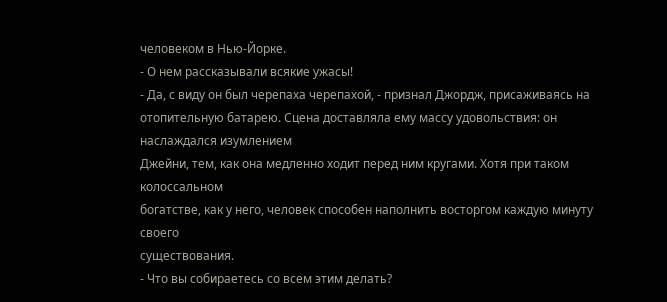человеком в Нью-Йорке.
- О нем рассказывали всякие ужасы!
- Да, с виду он был черепаха черепахой, - признал Джордж, присаживаясь на
отопительную батарею. Сцена доставляла ему массу удовольствия: он наслаждался изумлением
Джейни, тем, как она медленно ходит перед ним кругами. Хотя при таком колоссальном
богатстве, как у него, человек способен наполнить восторгом каждую минуту своего
существования.
- Что вы собираетесь со всем этим делать?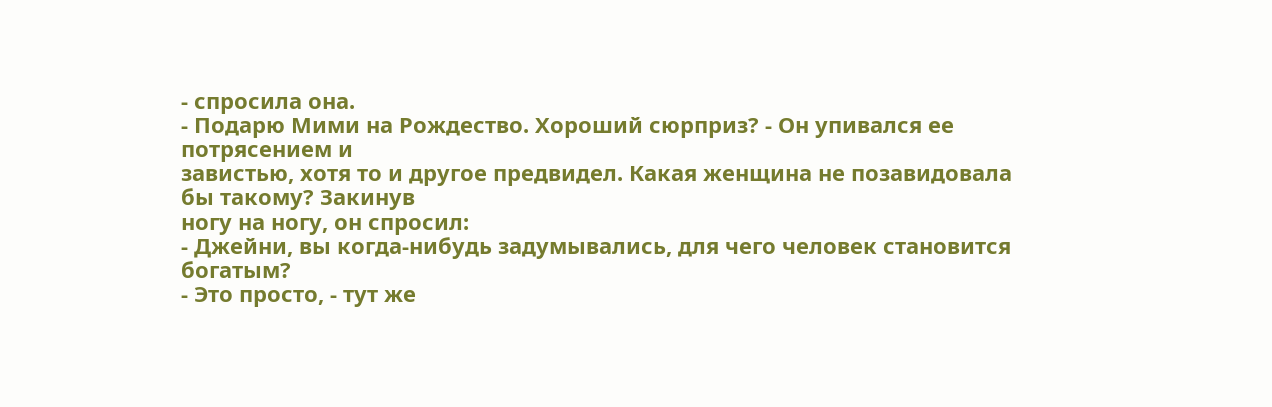- спросила она.
- Подарю Мими на Рождество. Хороший сюрприз? - Он упивался ее потрясением и
завистью, хотя то и другое предвидел. Какая женщина не позавидовала бы такому? Закинув
ногу на ногу, он спросил:
- Джейни, вы когда-нибудь задумывались, для чего человек становится богатым?
- Это просто, - тут же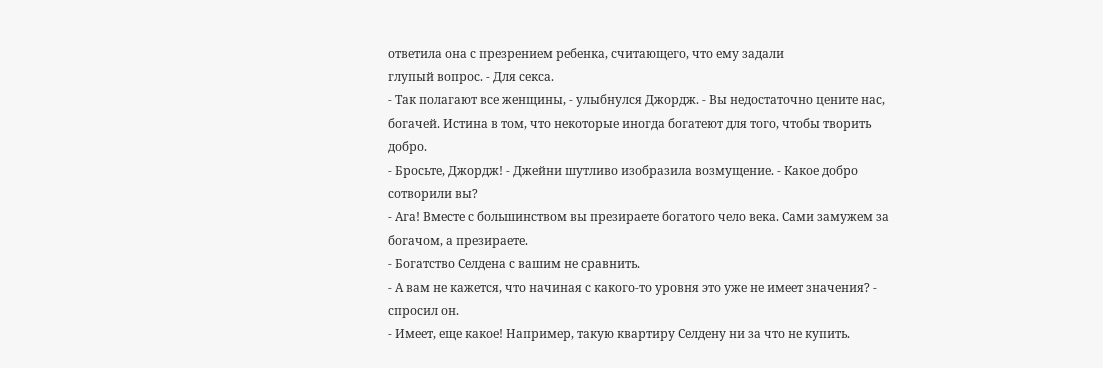ответила она с презрением ребенка, считающего, что ему задали
глупый вопрос. - Для секса.
- Так полагают все женщины, - улыбнулся Джордж. - Вы недостаточно цените нас,
богачей. Истина в том, что некоторые иногда богатеют для того, чтобы творить добро.
- Бросьте, Джордж! - Джейни шутливо изобразила возмущение. - Какое добро
сотворили вы?
- Ага! Вместе с большинством вы презираете богатого чело века. Сами замужем за
богачом, а презираете.
- Богатство Селдена с вашим не сравнить.
- А вам не кажется, что начиная с какого-то уровня это уже не имеет значения? -
спросил он.
- Имеет, еще какое! Например, такую квартиру Селдену ни за что не купить.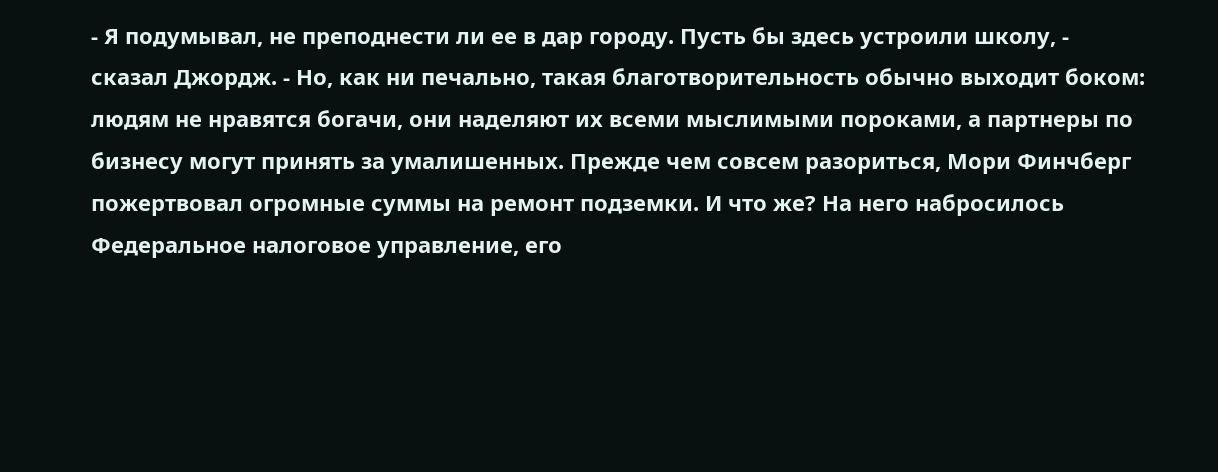- Я подумывал, не преподнести ли ее в дар городу. Пусть бы здесь устроили школу, -
сказал Джордж. - Но, как ни печально, такая благотворительность обычно выходит боком:
людям не нравятся богачи, они наделяют их всеми мыслимыми пороками, а партнеры по
бизнесу могут принять за умалишенных. Прежде чем совсем разориться, Мори Финчберг
пожертвовал огромные суммы на ремонт подземки. И что же? На него набросилось
Федеральное налоговое управление, его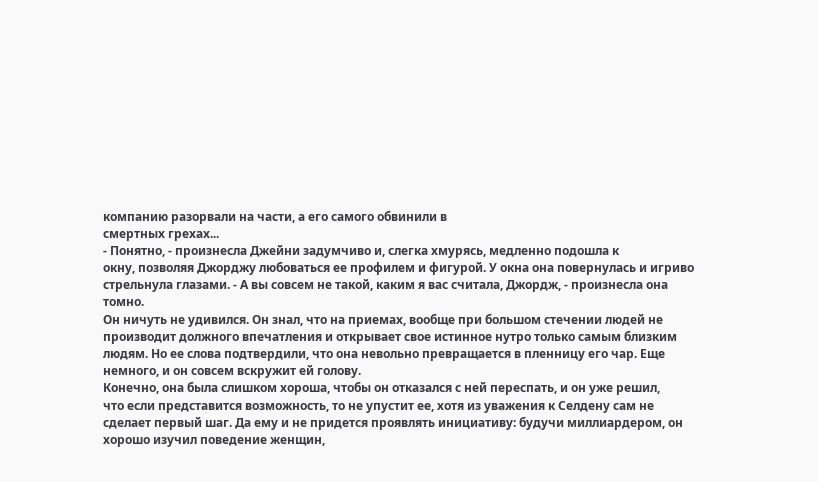компанию разорвали на части, а его самого обвинили в
смертных грехах...
- Понятно, - произнесла Джейни задумчиво и, слегка хмурясь, медленно подошла к
окну, позволяя Джорджу любоваться ее профилем и фигурой. У окна она повернулась и игриво
стрельнула глазами. - А вы совсем не такой, каким я вас считала, Джордж, - произнесла она
томно.
Он ничуть не удивился. Он знал, что на приемах, вообще при большом стечении людей не
производит должного впечатления и открывает свое истинное нутро только самым близким
людям. Но ее слова подтвердили, что она невольно превращается в пленницу его чар. Еще
немного, и он совсем вскружит ей голову.
Конечно, она была слишком хороша, чтобы он отказался с ней переспать, и он уже решил,
что если представится возможность, то не упустит ее, хотя из уважения к Селдену сам не
сделает первый шаг. Да ему и не придется проявлять инициативу: будучи миллиардером, он
хорошо изучил поведение женщин,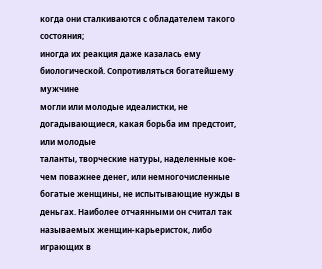когда они сталкиваются с обладателем такого состояния;
иногда их реакция даже казалась ему биологической. Сопротивляться богатейшему мужчине
могли или молодые идеалистки, не догадывающиеся, какая борьба им предстоит, или молодые
таланты, творческие натуры, наделенные кое-чем поважнее денег, или немногочисленные
богатые женщины, не испытывающие нужды в деньгах. Наиболее отчаянными он считал так
называемых женщин-карьеристок, либо играющих в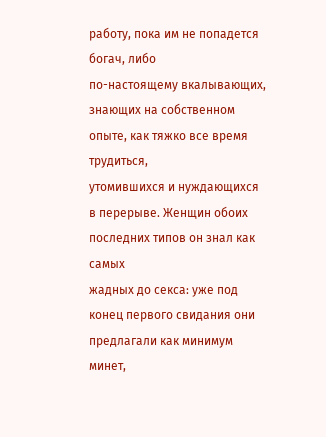работу, пока им не попадется богач, либо
по-настоящему вкалывающих, знающих на собственном опыте, как тяжко все время трудиться,
утомившихся и нуждающихся в перерыве. Женщин обоих последних типов он знал как самых
жадных до секса: уже под конец первого свидания они предлагали как минимум минет,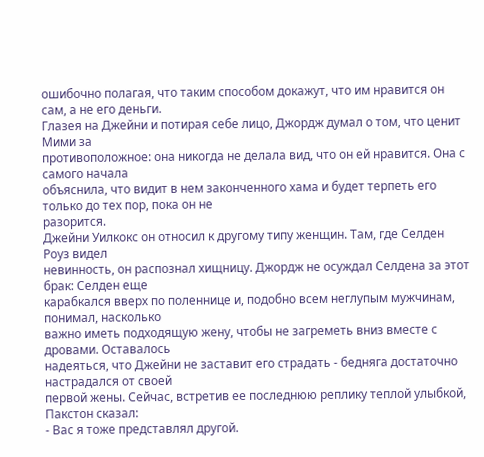ошибочно полагая, что таким способом докажут, что им нравится он сам, а не его деньги.
Глазея на Джейни и потирая себе лицо, Джордж думал о том, что ценит Мими за
противоположное: она никогда не делала вид, что он ей нравится. Она с самого начала
объяснила, что видит в нем законченного хама и будет терпеть его только до тех пор, пока он не
разорится.
Джейни Уилкокс он относил к другому типу женщин. Там, где Селден Роуз видел
невинность, он распознал хищницу. Джордж не осуждал Селдена за этот брак: Селден еще
карабкался вверх по поленнице и, подобно всем неглупым мужчинам, понимал, насколько
важно иметь подходящую жену, чтобы не загреметь вниз вместе с дровами. Оставалось
надеяться, что Джейни не заставит его страдать - бедняга достаточно настрадался от своей
первой жены. Сейчас, встретив ее последнюю реплику теплой улыбкой, Пакстон сказал:
- Вас я тоже представлял другой.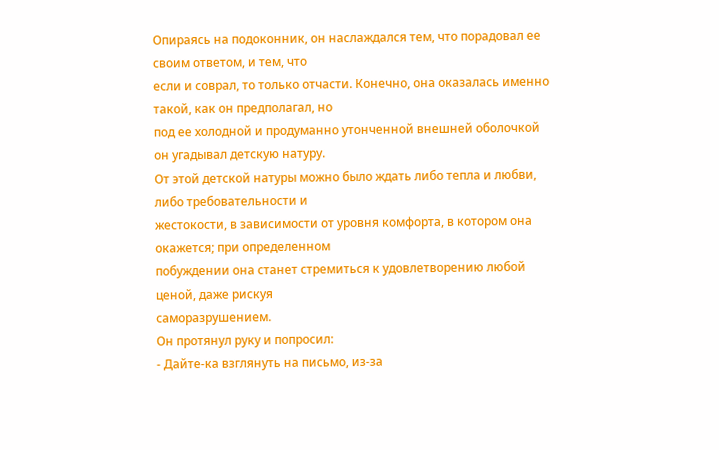Опираясь на подоконник, он наслаждался тем, что порадовал ее своим ответом, и тем, что
если и соврал, то только отчасти. Конечно, она оказалась именно такой, как он предполагал, но
под ее холодной и продуманно утонченной внешней оболочкой он угадывал детскую натуру.
От этой детской натуры можно было ждать либо тепла и любви, либо требовательности и
жестокости, в зависимости от уровня комфорта, в котором она окажется; при определенном
побуждении она станет стремиться к удовлетворению любой ценой, даже рискуя
саморазрушением.
Он протянул руку и попросил:
- Дайте-ка взглянуть на письмо, из-за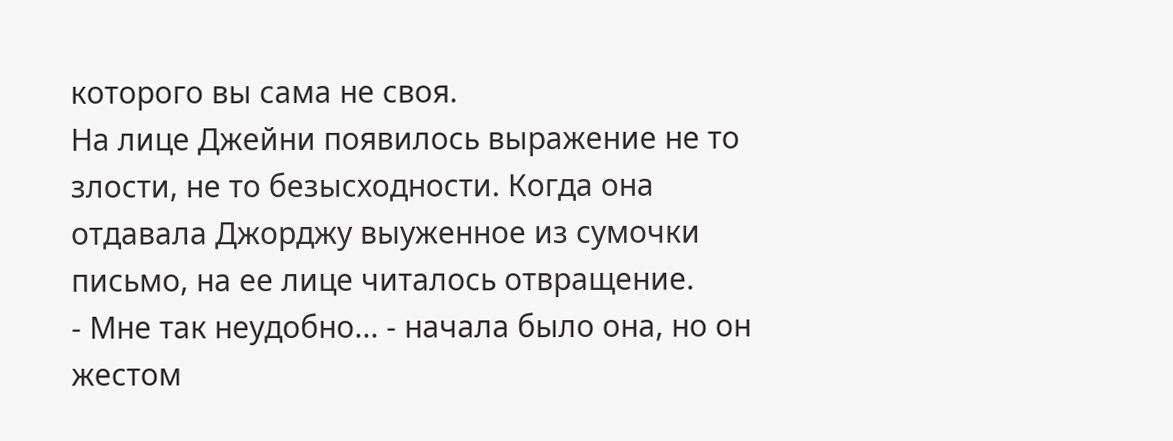которого вы сама не своя.
На лице Джейни появилось выражение не то злости, не то безысходности. Когда она
отдавала Джорджу выуженное из сумочки письмо, на ее лице читалось отвращение.
- Мне так неудобно... - начала было она, но он жестом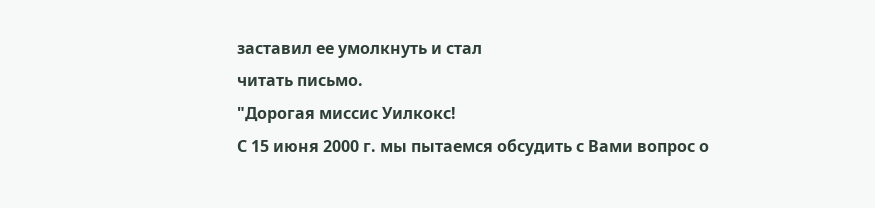заставил ее умолкнуть и стал
читать письмо.
"Дорогая миссис Уилкокс!
С 15 июня 2000 г. мы пытаемся обсудить с Вами вопрос о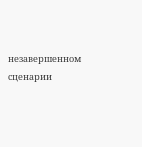незавершенном сценарии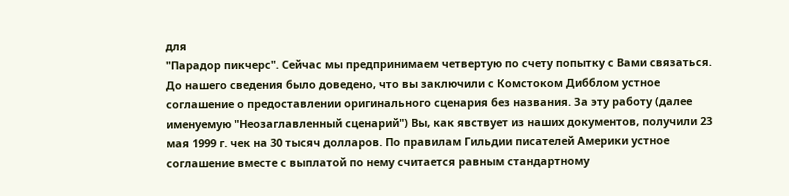для
"Парадор пикчерс". Сейчас мы предпринимаем четвертую по счету попытку с Вами связаться.
До нашего сведения было доведено, что вы заключили с Комстоком Дибблом устное
соглашение о предоставлении оригинального сценария без названия. За эту работу (далее
именуемую "Неозаглавленный сценарий") Вы, как явствует из наших документов, получили 23
мая 1999 г. чек на 30 тысяч долларов. По правилам Гильдии писателей Америки устное
соглашение вместе с выплатой по нему считается равным стандартному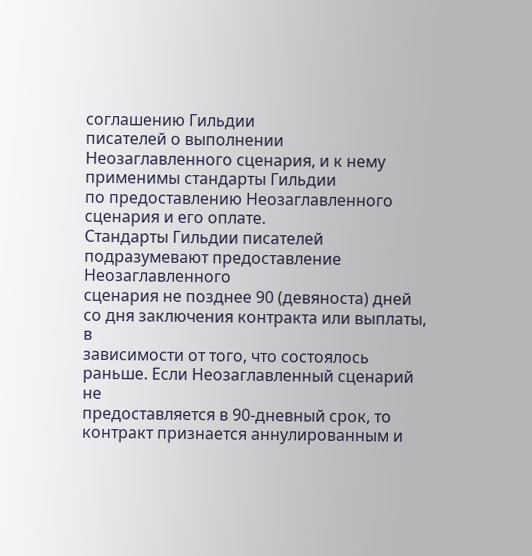соглашению Гильдии
писателей о выполнении Неозаглавленного сценария, и к нему применимы стандарты Гильдии
по предоставлению Неозаглавленного сценария и его оплате.
Стандарты Гильдии писателей подразумевают предоставление Неозаглавленного
сценария не позднее 90 (девяноста) дней со дня заключения контракта или выплаты, в
зависимости от того, что состоялось раньше. Если Неозаглавленный сценарий не
предоставляется в 90-дневный срок, то контракт признается аннулированным и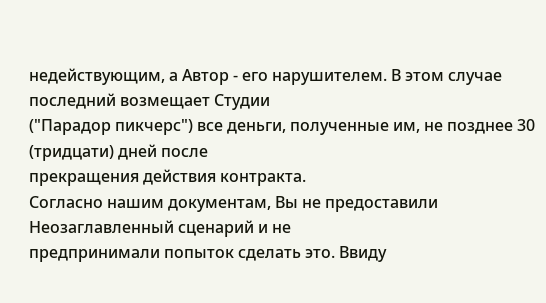недействующим, а Автор - его нарушителем. В этом случае последний возмещает Студии
("Парадор пикчерс") все деньги, полученные им, не позднее 30 (тридцати) дней после
прекращения действия контракта.
Согласно нашим документам, Вы не предоставили Неозаглавленный сценарий и не
предпринимали попыток сделать это. Ввиду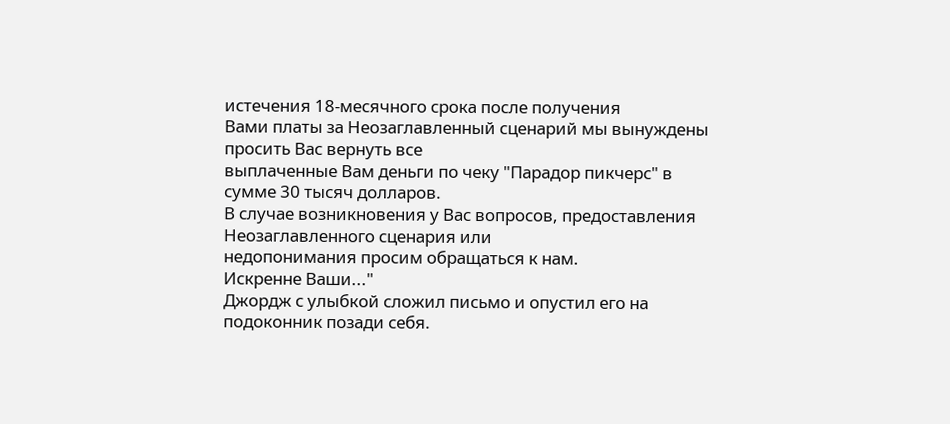истечения 18-месячного срока после получения
Вами платы за Неозаглавленный сценарий мы вынуждены просить Вас вернуть все
выплаченные Вам деньги по чеку "Парадор пикчерс" в сумме 30 тысяч долларов.
В случае возникновения у Вас вопросов, предоставления Неозаглавленного сценария или
недопонимания просим обращаться к нам.
Искренне Ваши..."
Джордж с улыбкой сложил письмо и опустил его на подоконник позади себя.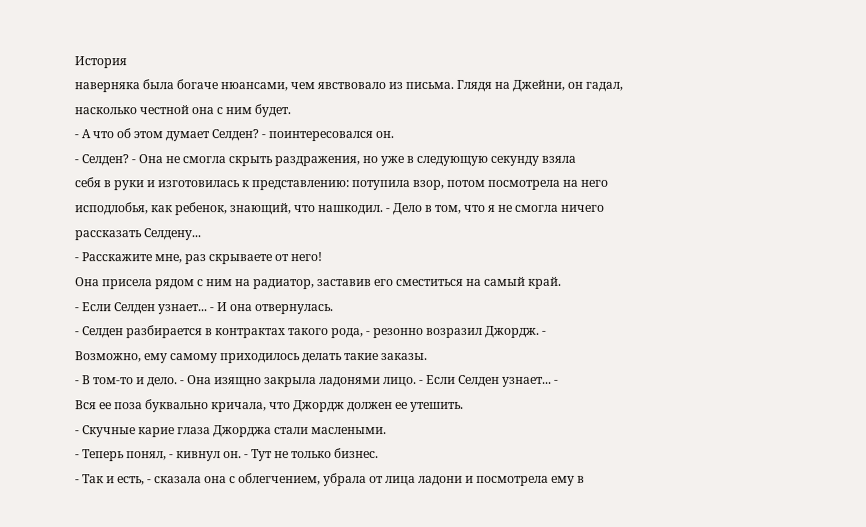История
наверняка была богаче нюансами, чем явствовало из письма. Глядя на Джейни, он гадал,
насколько честной она с ним будет.
- А что об этом думает Селден? - поинтересовался он.
- Селден? - Она не смогла скрыть раздражения, но уже в следующую секунду взяла
себя в руки и изготовилась к представлению: потупила взор, потом посмотрела на него
исподлобья, как ребенок, знающий, что нашкодил. - Дело в том, что я не смогла ничего
рассказать Селдену...
- Расскажите мне, раз скрываете от него!
Она присела рядом с ним на радиатор, заставив его сместиться на самый край.
- Если Селден узнает... - И она отвернулась.
- Селден разбирается в контрактах такого рода, - резонно возразил Джордж. -
Возможно, ему самому приходилось делать такие заказы.
- В том-то и дело. - Она изящно закрыла ладонями лицо. - Если Селден узнает... -
Вся ее поза буквально кричала, что Джордж должен ее утешить.
- Скучные карие глаза Джорджа стали маслеными.
- Теперь понял, - кивнул он. - Тут не только бизнес.
- Так и есть, - сказала она с облегчением, убрала от лица ладони и посмотрела ему в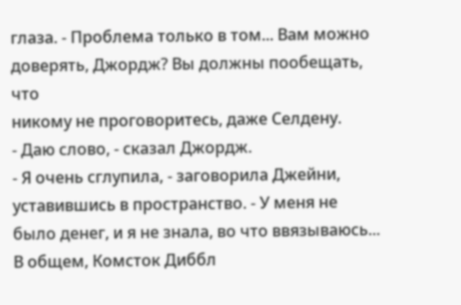глаза. - Проблема только в том... Вам можно доверять, Джордж? Вы должны пообещать, что
никому не проговоритесь, даже Селдену.
- Даю слово, - сказал Джордж.
- Я очень сглупила, - заговорила Джейни, уставившись в пространство. - У меня не
было денег, и я не знала, во что ввязываюсь... В общем, Комсток Диббл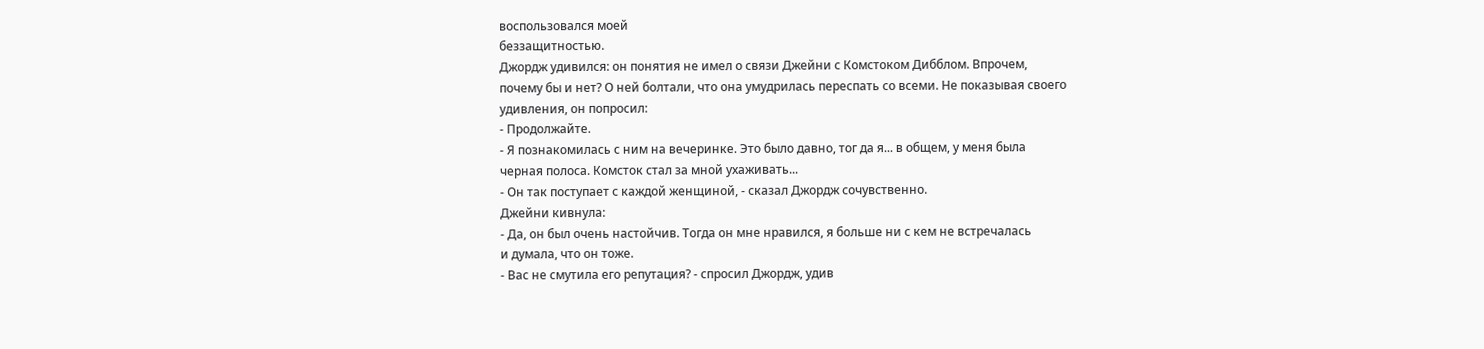воспользовался моей
беззащитностью.
Джордж удивился: он понятия не имел о связи Джейни с Комстоком Дибблом. Впрочем,
почему бы и нет? О ней болтали, что она умудрилась переспать со всеми. Не показывая своего
удивления, он попросил:
- Продолжайте.
- Я познакомилась с ним на вечеринке. Это было давно, тог да я... в общем, у меня была
черная полоса. Комсток стал за мной ухаживать...
- Он так поступает с каждой женщиной, - сказал Джордж сочувственно.
Джейни кивнула:
- Да, он был очень настойчив. Тогда он мне нравился, я больше ни с кем не встречалась
и думала, что он тоже.
- Вас не смутила его репутация? - спросил Джордж, удив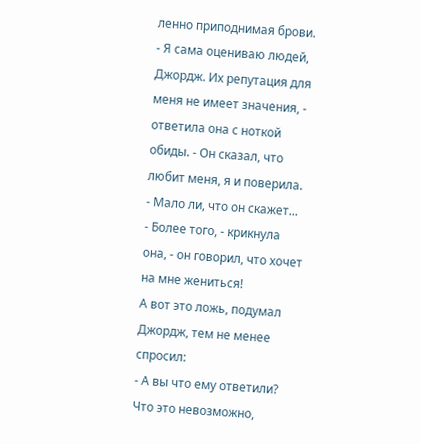ленно приподнимая брови.
- Я сама оцениваю людей, Джордж. Их репутация для меня не имеет значения, -
ответила она с ноткой обиды. - Он сказал, что любит меня, я и поверила.
- Мало ли, что он скажет...
- Более того, - крикнула она, - он говорил, что хочет на мне жениться!
А вот это ложь, подумал Джордж, тем не менее спросил:
- А вы что ему ответили?
Что это невозможно,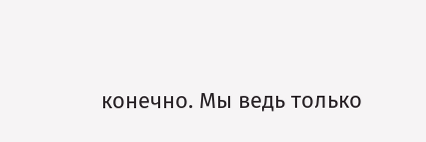конечно. Мы ведь только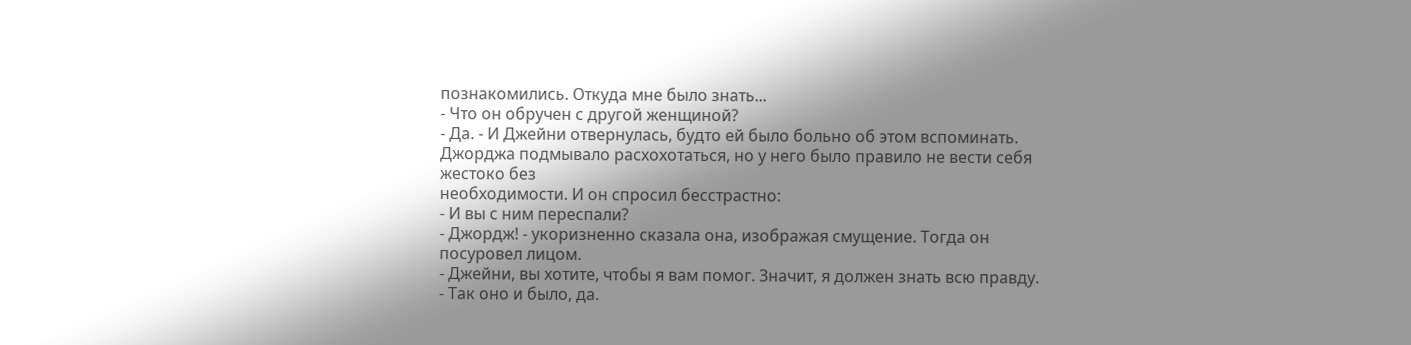познакомились. Откуда мне было знать...
- Что он обручен с другой женщиной?
- Да. - И Джейни отвернулась, будто ей было больно об этом вспоминать.
Джорджа подмывало расхохотаться, но у него было правило не вести себя жестоко без
необходимости. И он спросил бесстрастно:
- И вы с ним переспали?
- Джордж! - укоризненно сказала она, изображая смущение. Тогда он посуровел лицом.
- Джейни, вы хотите, чтобы я вам помог. Значит, я должен знать всю правду.
- Так оно и было, да.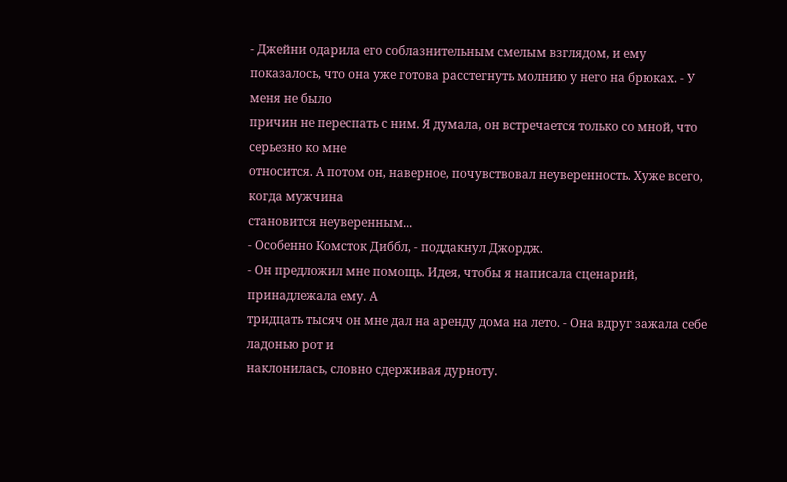- Джейни одарила его соблазнительным смелым взглядом, и ему
показалось, что она уже готова расстегнуть молнию у него на брюках. - У меня не было
причин не переспать с ним. Я думала, он встречается только со мной, что серьезно ко мне
относится. А потом он, наверное, почувствовал неуверенность. Хуже всего, когда мужчина
становится неуверенным...
- Особенно Комсток Диббл, - поддакнул Джордж.
- Он предложил мне помощь. Идея, чтобы я написала сценарий, принадлежала ему. А
тридцать тысяч он мне дал на аренду дома на лето. - Она вдруг зажала себе ладонью рот и
наклонилась, словно сдерживая дурноту.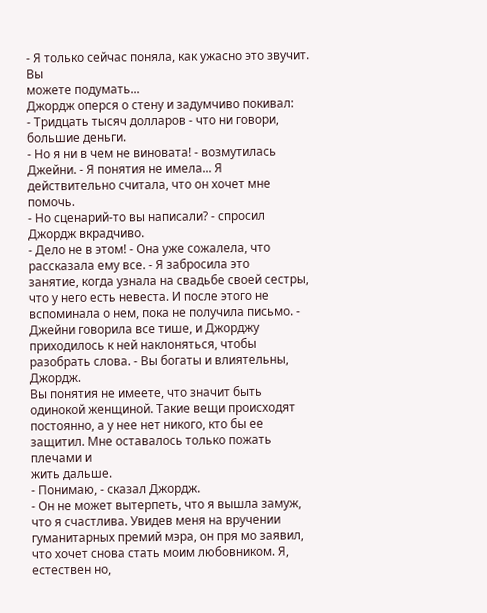- Я только сейчас поняла, как ужасно это звучит. Вы
можете подумать...
Джордж оперся о стену и задумчиво покивал:
- Тридцать тысяч долларов - что ни говори, большие деньги.
- Но я ни в чем не виновата! - возмутилась Джейни. - Я понятия не имела... Я
действительно считала, что он хочет мне помочь.
- Но сценарий-то вы написали? - спросил Джордж вкрадчиво.
- Дело не в этом! - Она уже сожалела, что рассказала ему все. - Я забросила это
занятие, когда узнала на свадьбе своей сестры, что у него есть невеста. И после этого не
вспоминала о нем, пока не получила письмо. - Джейни говорила все тише, и Джорджу
приходилось к ней наклоняться, чтобы разобрать слова. - Вы богаты и влиятельны, Джордж.
Вы понятия не имеете, что значит быть одинокой женщиной. Такие вещи происходят
постоянно, а у нее нет никого, кто бы ее защитил. Мне оставалось только пожать плечами и
жить дальше.
- Понимаю, - сказал Джордж.
- Он не может вытерпеть, что я вышла замуж, что я счастлива. Увидев меня на вручении
гуманитарных премий мэра, он пря мо заявил, что хочет снова стать моим любовником. Я,
естествен но,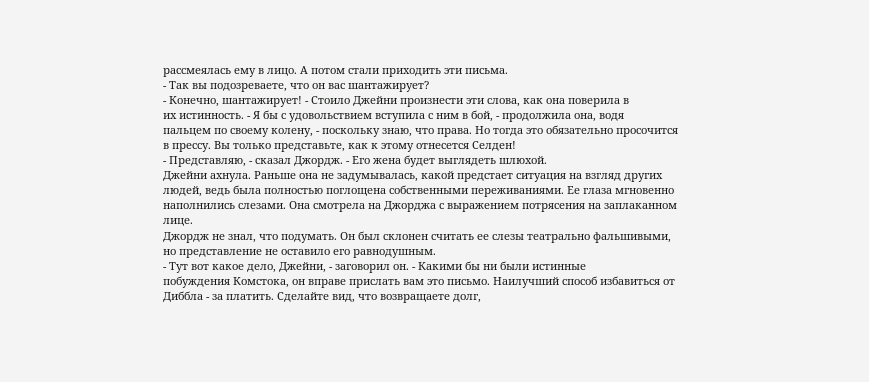рассмеялась ему в лицо. А потом стали приходить эти письма.
- Так вы подозреваете, что он вас шантажирует?
- Конечно, шантажирует! - Стоило Джейни произнести эти слова, как она поверила в
их истинность. - Я бы с удовольствием вступила с ним в бой, - продолжила она, водя
пальцем по своему колену, - поскольку знаю, что права. Но тогда это обязательно просочится
в прессу. Вы только представьте, как к этому отнесется Селден!
- Представляю, - сказал Джордж. - Его жена будет выглядеть шлюхой.
Джейни ахнула. Раньше она не задумывалась, какой предстает ситуация на взгляд других
людей, ведь была полностью поглощена собственными переживаниями. Ее глаза мгновенно
наполнились слезами. Она смотрела на Джорджа с выражением потрясения на заплаканном
лице.
Джордж не знал, что подумать. Он был склонен считать ее слезы театрально фальшивыми,
но представление не оставило его равнодушным.
- Тут вот какое дело, Джейни, - заговорил он. - Какими бы ни были истинные
побуждения Комстока, он вправе прислать вам это письмо. Наилучший способ избавиться от
Диббла - за платить. Сделайте вид, что возвращаете долг,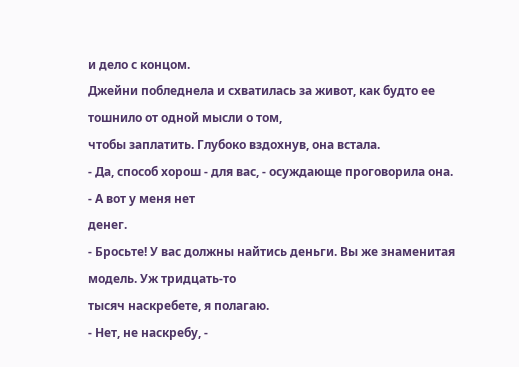и дело с концом.
Джейни побледнела и схватилась за живот, как будто ее тошнило от одной мысли о том,
чтобы заплатить. Глубоко вздохнув, она встала.
- Да, способ хорош - для вас, - осуждающе проговорила она. - А вот у меня нет
денег.
- Бросьте! У вас должны найтись деньги. Вы же знаменитая модель. Уж тридцать-то
тысяч наскребете, я полагаю.
- Нет, не наскребу, -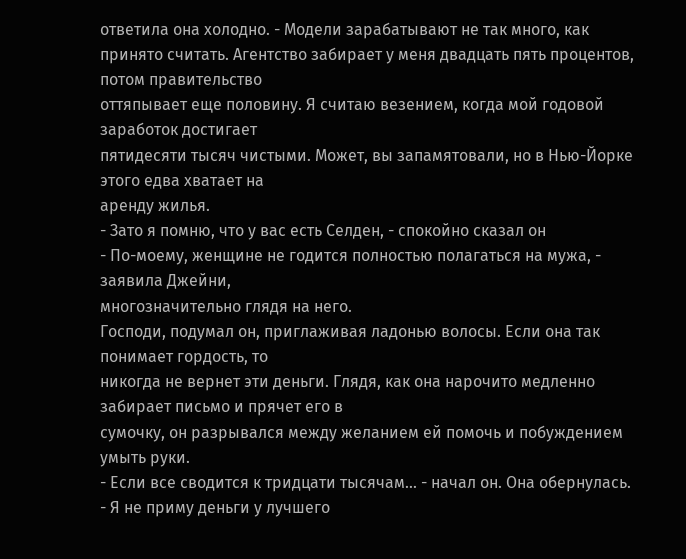ответила она холодно. - Модели зарабатывают не так много, как
принято считать. Агентство забирает у меня двадцать пять процентов, потом правительство
оттяпывает еще половину. Я считаю везением, когда мой годовой заработок достигает
пятидесяти тысяч чистыми. Может, вы запамятовали, но в Нью-Йорке этого едва хватает на
аренду жилья.
- Зато я помню, что у вас есть Селден, - спокойно сказал он
- По-моему, женщине не годится полностью полагаться на мужа, - заявила Джейни,
многозначительно глядя на него.
Господи, подумал он, приглаживая ладонью волосы. Если она так понимает гордость, то
никогда не вернет эти деньги. Глядя, как она нарочито медленно забирает письмо и прячет его в
сумочку, он разрывался между желанием ей помочь и побуждением умыть руки.
- Если все сводится к тридцати тысячам... - начал он. Она обернулась.
- Я не приму деньги у лучшего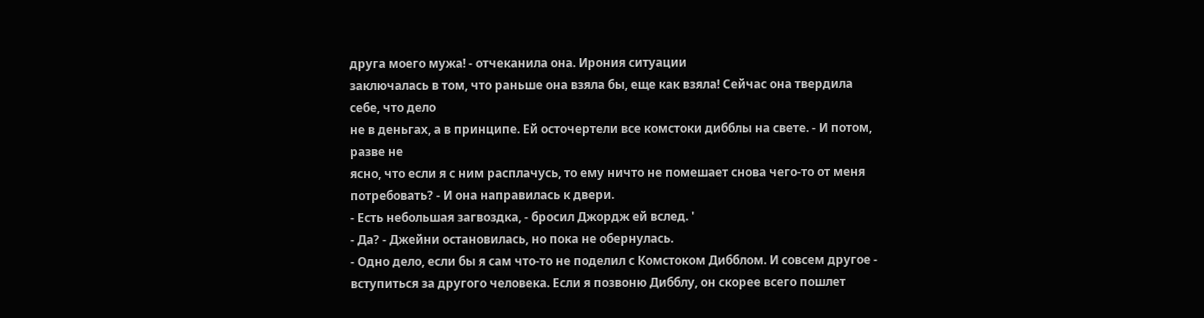друга моего мужа! - отчеканила она. Ирония ситуации
заключалась в том, что раньше она взяла бы, еще как взяла! Сейчас она твердила себе, что дело
не в деньгах, а в принципе. Ей осточертели все комстоки дибблы на свете. - И потом, разве не
ясно, что если я с ним расплачусь, то ему ничто не помешает снова чего-то от меня
потребовать? - И она направилась к двери.
- Есть небольшая загвоздка, - бросил Джордж ей вслед. '
- Да? - Джейни остановилась, но пока не обернулась.
- Одно дело, если бы я сам что-то не поделил с Комстоком Дибблом. И совсем другое -
вступиться за другого человека. Если я позвоню Дибблу, он скорее всего пошлет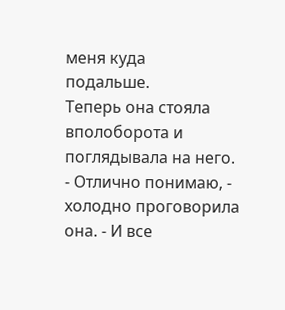меня куда
подальше.
Теперь она стояла вполоборота и поглядывала на него.
- Отлично понимаю, - холодно проговорила она. - И все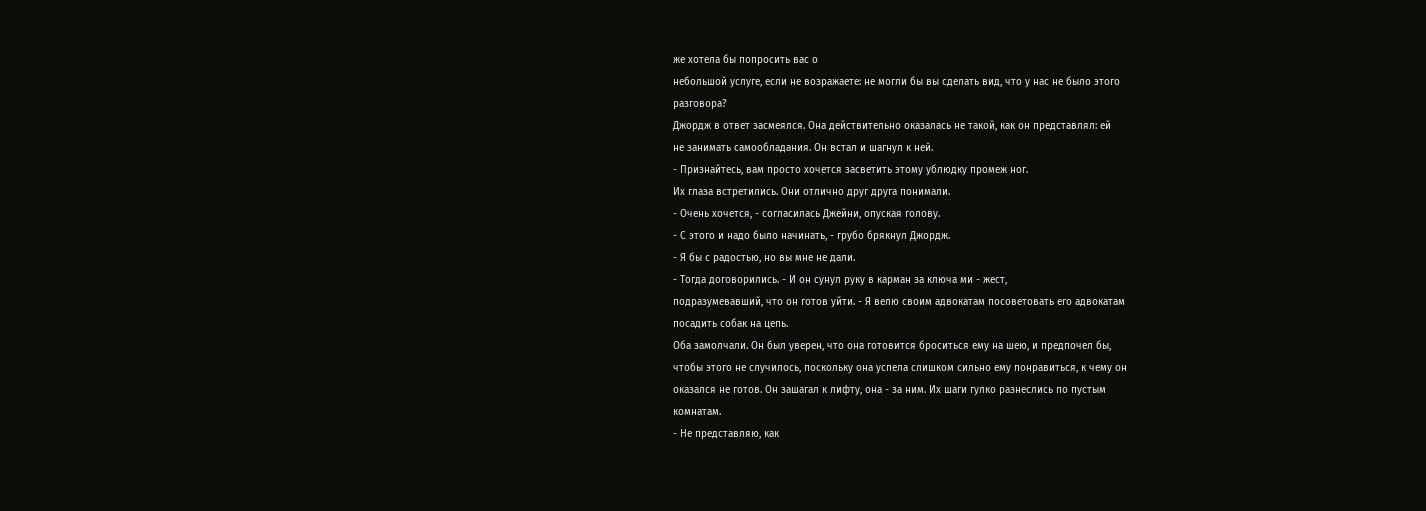же хотела бы попросить вас о
небольшой услуге, если не возражаете: не могли бы вы сделать вид, что у нас не было этого
разговора?
Джордж в ответ засмеялся. Она действительно оказалась не такой, как он представлял: ей
не занимать самообладания. Он встал и шагнул к ней.
- Признайтесь, вам просто хочется засветить этому ублюдку промеж ног.
Их глаза встретились. Они отлично друг друга понимали.
- Очень хочется, - согласилась Джейни, опуская голову.
- С этого и надо было начинать, - грубо брякнул Джордж.
- Я бы с радостью, но вы мне не дали.
- Тогда договорились. - И он сунул руку в карман за ключа ми - жест,
подразумевавший, что он готов уйти. - Я велю своим адвокатам посоветовать его адвокатам
посадить собак на цепь.
Оба замолчали. Он был уверен, что она готовится броситься ему на шею, и предпочел бы,
чтобы этого не случилось, поскольку она успела слишком сильно ему понравиться, к чему он
оказался не готов. Он зашагал к лифту, она - за ним. Их шаги гулко разнеслись по пустым
комнатам.
- Не представляю, как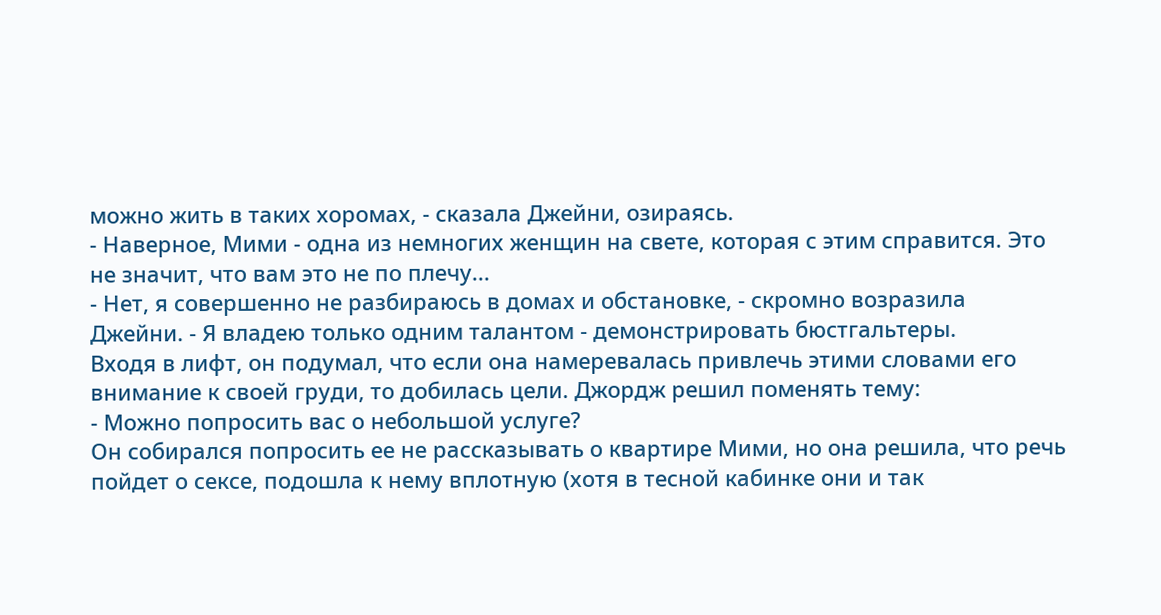можно жить в таких хоромах, - сказала Джейни, озираясь.
- Наверное, Мими - одна из немногих женщин на свете, которая с этим справится. Это
не значит, что вам это не по плечу...
- Нет, я совершенно не разбираюсь в домах и обстановке, - скромно возразила
Джейни. - Я владею только одним талантом - демонстрировать бюстгальтеры.
Входя в лифт, он подумал, что если она намеревалась привлечь этими словами его
внимание к своей груди, то добилась цели. Джордж решил поменять тему:
- Можно попросить вас о небольшой услуге?
Он собирался попросить ее не рассказывать о квартире Мими, но она решила, что речь
пойдет о сексе, подошла к нему вплотную (хотя в тесной кабинке они и так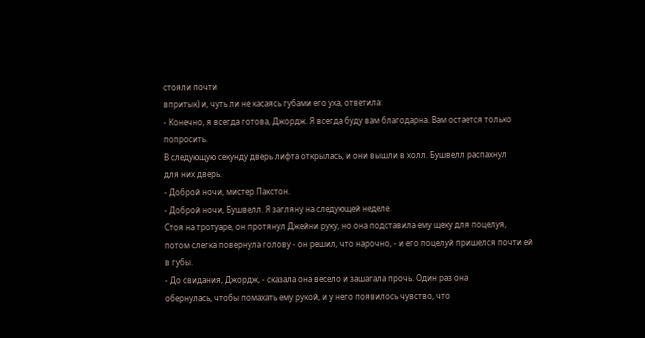стояли почти
впритык) и, чуть ли не касаясь губами его уха, ответила:
- Конечно, я всегда готова, Джордж. Я всегда буду вам благодарна. Вам остается только
попросить.
В следующую секунду дверь лифта открылась, и они вышли в холл. Бушвелл распахнул
для них дверь.
- Доброй ночи, мистер Пакстон.
- Доброй ночи, Бушвелл. Я загляну на следующей неделе.
Стоя на тротуаре, он протянул Джейни руку, но она подставила ему щеку для поцелуя,
потом слегка повернула голову - он решил, что нарочно, - и его поцелуй пришелся почти ей
в губы.
- До свидания, Джордж, - сказала она весело и зашагала прочь. Один раз она
обернулась, чтобы помахать ему рукой, и у него появилось чувство, что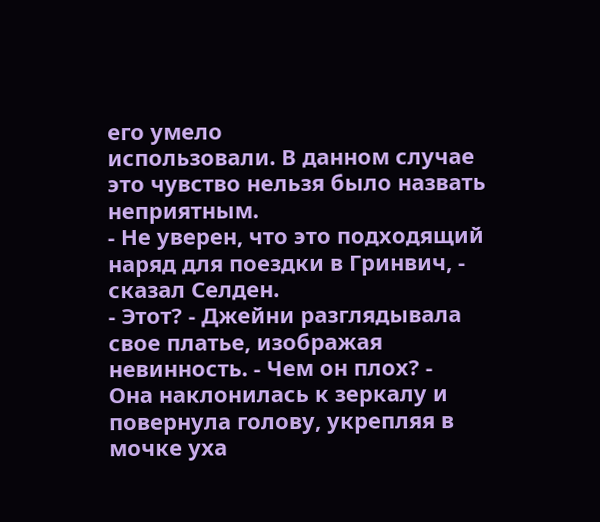его умело
использовали. В данном случае это чувство нельзя было назвать неприятным.
- Не уверен, что это подходящий наряд для поездки в Гринвич, - сказал Селден.
- Этот? - Джейни разглядывала свое платье, изображая невинность. - Чем он плох? -
Она наклонилась к зеркалу и повернула голову, укрепляя в мочке уха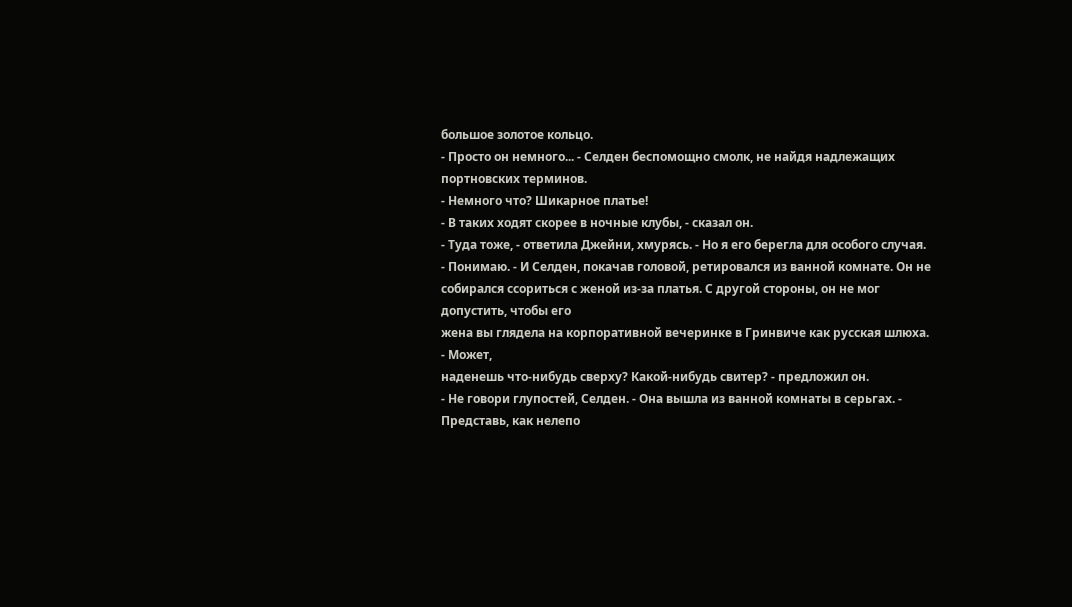большое золотое кольцо.
- Просто он немного... - Селден беспомощно смолк, не найдя надлежащих
портновских терминов.
- Немного что? Шикарное платье!
- В таких ходят скорее в ночные клубы, - сказал он.
- Туда тоже, - ответила Джейни, хмурясь. - Но я его берегла для особого случая.
- Понимаю. - И Селден, покачав головой, ретировался из ванной комнате. Он не
собирался ссориться с женой из-за платья. С другой стороны, он не мог допустить, чтобы его
жена вы глядела на корпоративной вечеринке в Гринвиче как русская шлюха. - Может,
наденешь что-нибудь сверху? Какой-нибудь свитер? - предложил он.
- Не говори глупостей, Селден. - Она вышла из ванной комнаты в серьгах. -
Представь, как нелепо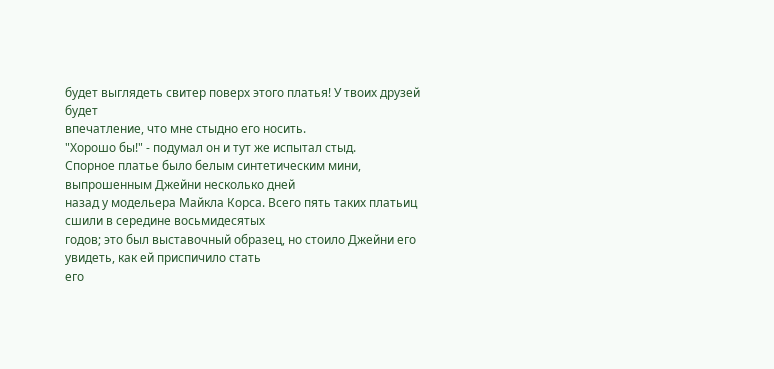будет выглядеть свитер поверх этого платья! У твоих друзей будет
впечатление, что мне стыдно его носить.
"Хорошо бы!" - подумал он и тут же испытал стыд.
Спорное платье было белым синтетическим мини, выпрошенным Джейни несколько дней
назад у модельера Майкла Корса. Всего пять таких платьиц сшили в середине восьмидесятых
годов; это был выставочный образец, но стоило Джейни его увидеть, как ей приспичило стать
его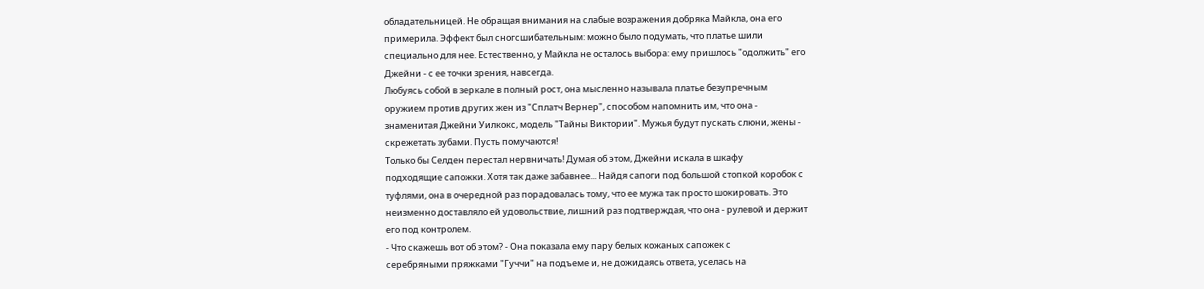обладательницей. Не обращая внимания на слабые возражения добряка Майкла, она его
примерила. Эффект был сногсшибательным: можно было подумать, что платье шили
специально для нее. Естественно, у Майкла не осталось выбора: ему пришлось "одолжить" его
Джейни - с ее точки зрения, навсегда.
Любуясь собой в зеркале в полный рост, она мысленно называла платье безупречным
оружием против других жен из "Сплатч Вернер", способом напомнить им, что она -
знаменитая Джейни Уилкокс, модель "Тайны Виктории". Мужья будут пускать слюни, жены -
скрежетать зубами. Пусть помучаются!
Только бы Селден перестал нервничать! Думая об этом, Джейни искала в шкафу
подходящие сапожки. Хотя так даже забавнее... Найдя сапоги под большой стопкой коробок с
туфлями, она в очередной раз порадовалась тому, что ее мужа так просто шокировать. Это
неизменно доставляло ей удовольствие, лишний раз подтверждая, что она - рулевой и держит
его под контролем.
- Что скажешь вот об этом? - Она показала ему пару белых кожаных сапожек с
серебряными пряжками "Гуччи" на подъеме и, не дожидаясь ответа, уселась на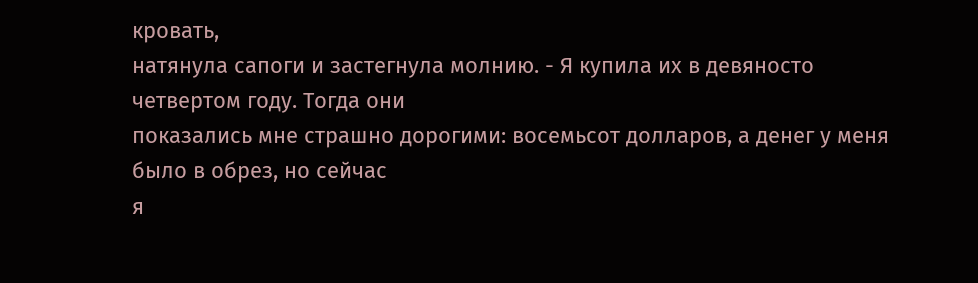кровать,
натянула сапоги и застегнула молнию. - Я купила их в девяносто четвертом году. Тогда они
показались мне страшно дорогими: восемьсот долларов, а денег у меня было в обрез, но сейчас
я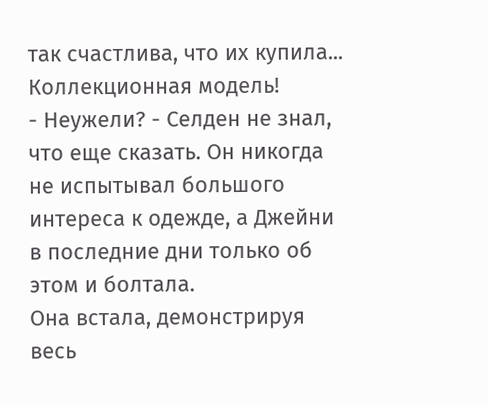так счастлива, что их купила... Коллекционная модель!
- Неужели? - Селден не знал, что еще сказать. Он никогда не испытывал большого
интереса к одежде, а Джейни в последние дни только об этом и болтала.
Она встала, демонстрируя весь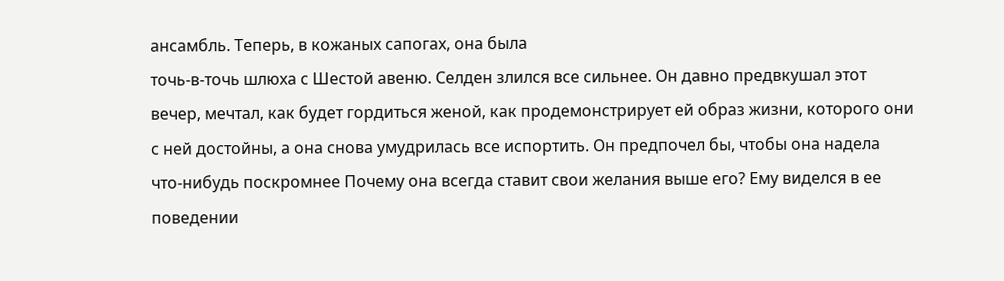ансамбль. Теперь, в кожаных сапогах, она была
точь-в-точь шлюха с Шестой авеню. Селден злился все сильнее. Он давно предвкушал этот
вечер, мечтал, как будет гордиться женой, как продемонстрирует ей образ жизни, которого они
с ней достойны, а она снова умудрилась все испортить. Он предпочел бы, чтобы она надела
что-нибудь поскромнее Почему она всегда ставит свои желания выше его? Ему виделся в ее
поведении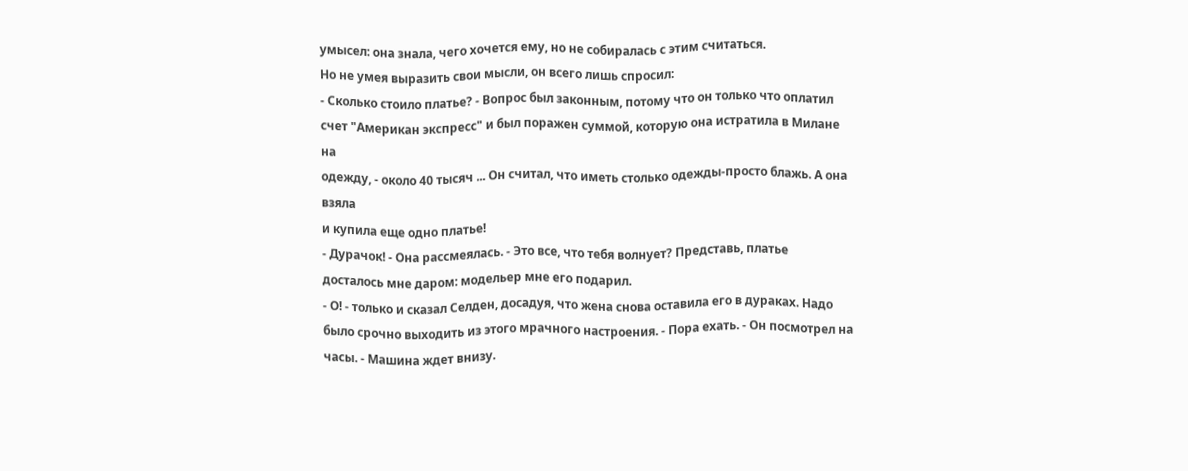умысел: она знала, чего хочется ему, но не собиралась с этим считаться.
Но не умея выразить свои мысли, он всего лишь спросил:
- Сколько стоило платье? - Вопрос был законным, потому что он только что оплатил
счет "Американ экспресс" и был поражен суммой, которую она истратила в Милане на
одежду, - около 40 тысяч ... Он считал, что иметь столько одежды-просто блажь. А она взяла
и купила еще одно платье!
- Дурачок! - Она рассмеялась. - Это все, что тебя волнует? Представь, платье
досталось мне даром: модельер мне его подарил.
- О! - только и сказал Селден, досадуя, что жена снова оставила его в дураках. Надо
было срочно выходить из этого мрачного настроения. - Пора ехать. - Он посмотрел на
часы. - Машина ждет внизу.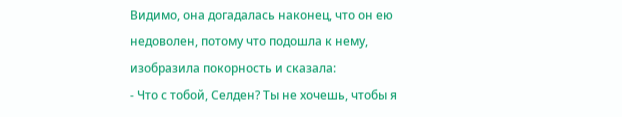Видимо, она догадалась наконец, что он ею недоволен, потому что подошла к нему,
изобразила покорность и сказала:
- Что с тобой, Селден? Ты не хочешь, чтобы я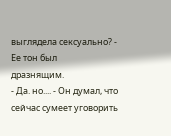выглядела сексуально? - Ее тон был
дразнящим.
- Да. но.... - Он думал, что сейчас сумеет уговорить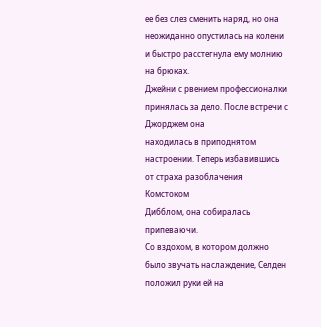ее без слез сменить наряд, но она
неожиданно опустилась на колени и быстро расстегнула ему молнию на брюках.
Джейни с рвением профессионалки принялась за дело. После встречи с Джорджем она
находилась в приподнятом настроении. Теперь избавившись от страха разоблачения Комстоком
Дибблом, она собиралась припеваючи.
Со вздохом, в котором должно было звучать наслаждение, Селден положил руки ей на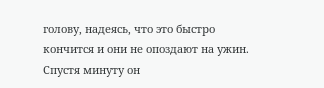голову, надеясь, что это быстро кончится и они не опоздают на ужин. Спустя минуту он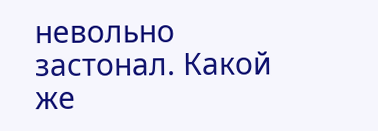невольно застонал. Какой же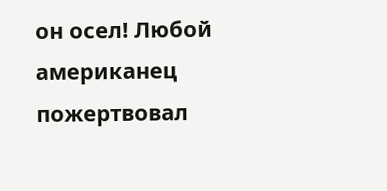он осел! Любой американец пожертвовал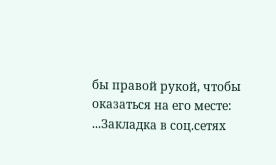бы правой рукой, чтобы
оказаться на его месте:
...Закладка в соц.сетях